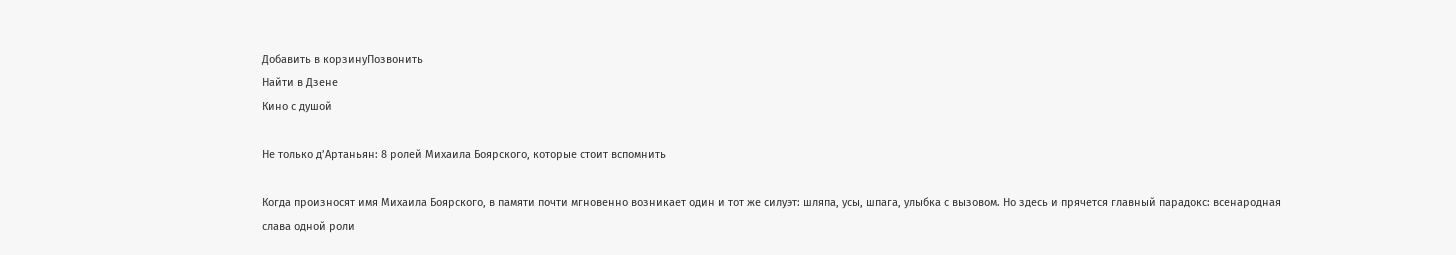Добавить в корзинуПозвонить
Найти в Дзене
Кино с душой

Не только д’Артаньян: 8 ролей Михаила Боярского, которые стоит вспомнить

Когда произносят имя Михаила Боярского, в памяти почти мгновенно возникает один и тот же силуэт: шляпа, усы, шпага, улыбка с вызовом. Но здесь и прячется главный парадокс: всенародная слава одной роли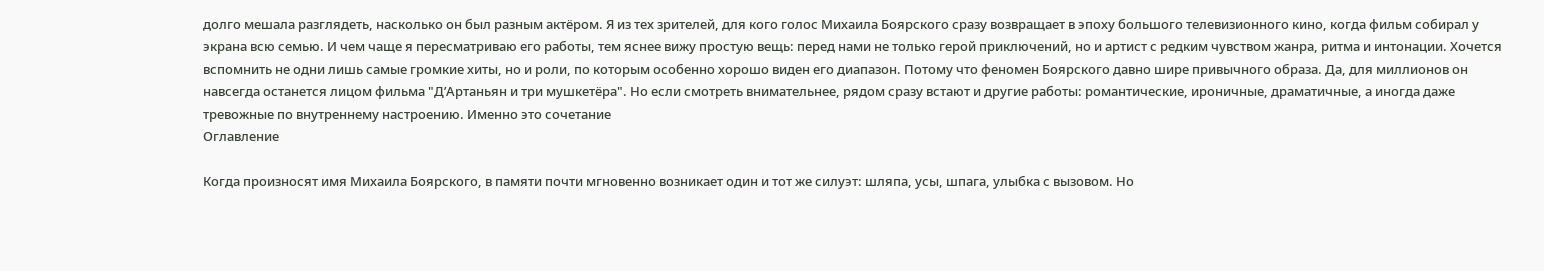долго мешала разглядеть, насколько он был разным актёром. Я из тех зрителей, для кого голос Михаила Боярского сразу возвращает в эпоху большого телевизионного кино, когда фильм собирал у экрана всю семью. И чем чаще я пересматриваю его работы, тем яснее вижу простую вещь: перед нами не только герой приключений, но и артист с редким чувством жанра, ритма и интонации. Хочется вспомнить не одни лишь самые громкие хиты, но и роли, по которым особенно хорошо виден его диапазон. Потому что феномен Боярского давно шире привычного образа. Да, для миллионов он навсегда останется лицом фильма "Д’Артаньян и три мушкетёра". Но если смотреть внимательнее, рядом сразу встают и другие работы: романтические, ироничные, драматичные, а иногда даже тревожные по внутреннему настроению. Именно это сочетание
Оглавление

Когда произносят имя Михаила Боярского, в памяти почти мгновенно возникает один и тот же силуэт: шляпа, усы, шпага, улыбка с вызовом. Но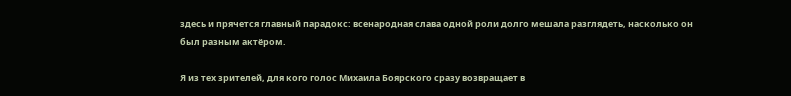здесь и прячется главный парадокс: всенародная слава одной роли долго мешала разглядеть, насколько он был разным актёром.

Я из тех зрителей, для кого голос Михаила Боярского сразу возвращает в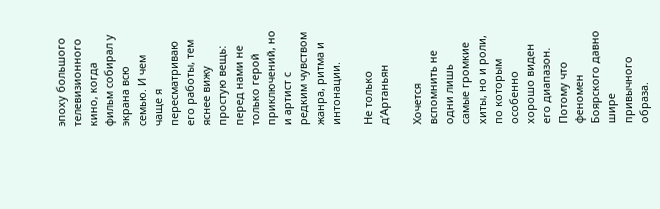эпоху большого телевизионного кино, когда фильм собирал у экрана всю семью. И чем чаще я пересматриваю его работы, тем яснее вижу простую вещь: перед нами не только герой приключений, но и артист с редким чувством жанра, ритма и интонации.

Не только д’Артаньян

Хочется вспомнить не одни лишь самые громкие хиты, но и роли, по которым особенно хорошо виден его диапазон. Потому что феномен Боярского давно шире привычного образа.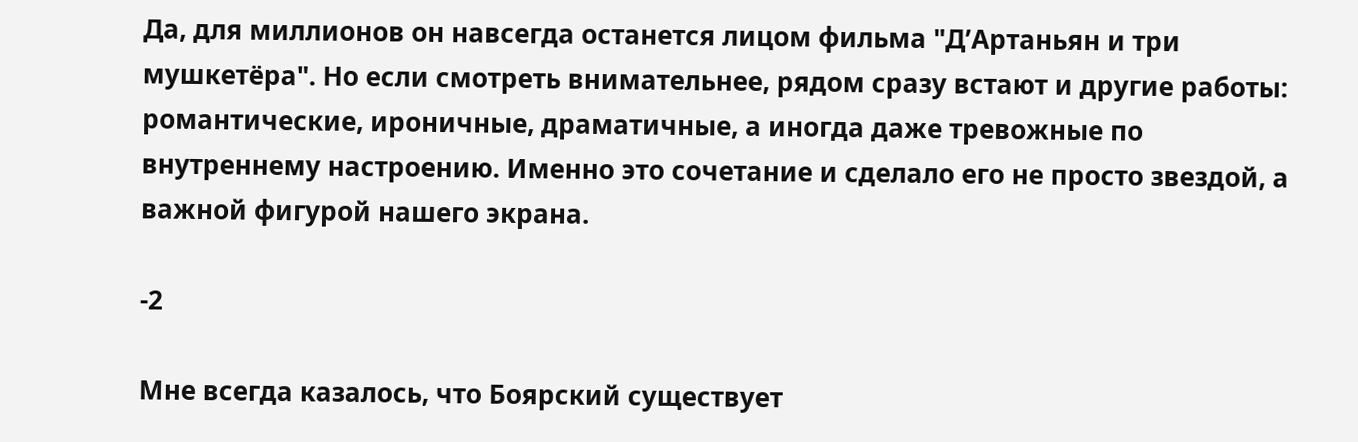Да, для миллионов он навсегда останется лицом фильма "Д’Артаньян и три мушкетёра". Но если смотреть внимательнее, рядом сразу встают и другие работы: романтические, ироничные, драматичные, а иногда даже тревожные по внутреннему настроению. Именно это сочетание и сделало его не просто звездой, а важной фигурой нашего экрана.

-2

Мне всегда казалось, что Боярский существует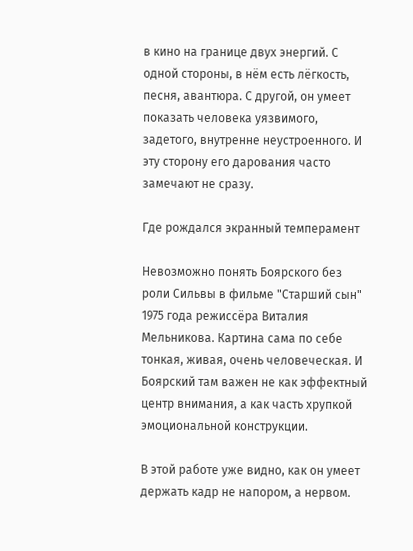в кино на границе двух энергий. С одной стороны, в нём есть лёгкость, песня, авантюра. С другой, он умеет показать человека уязвимого, задетого, внутренне неустроенного. И эту сторону его дарования часто замечают не сразу.

Где рождался экранный темперамент

Невозможно понять Боярского без роли Сильвы в фильме "Старший сын" 1975 года режиссёра Виталия Мельникова. Картина сама по себе тонкая, живая, очень человеческая. И Боярский там важен не как эффектный центр внимания, а как часть хрупкой эмоциональной конструкции.

В этой работе уже видно, как он умеет держать кадр не напором, а нервом.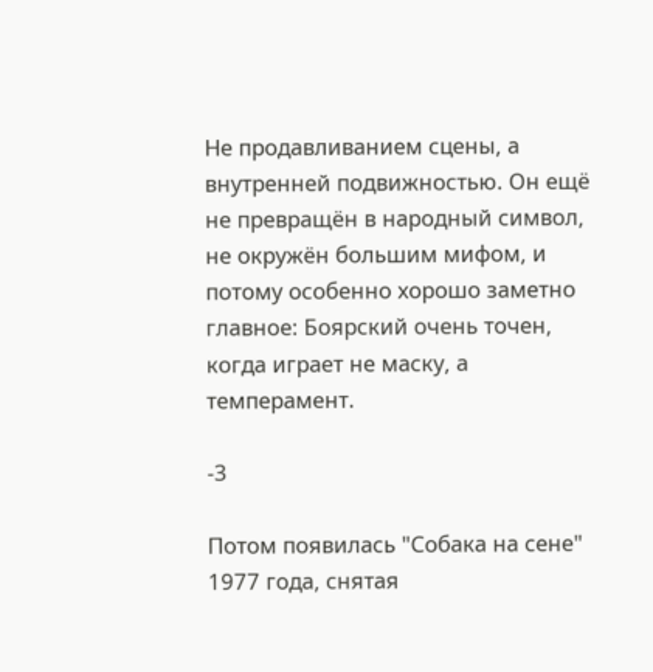Не продавливанием сцены, а внутренней подвижностью. Он ещё не превращён в народный символ, не окружён большим мифом, и потому особенно хорошо заметно главное: Боярский очень точен, когда играет не маску, а темперамент.

-3

Потом появилась "Собака на сене" 1977 года, снятая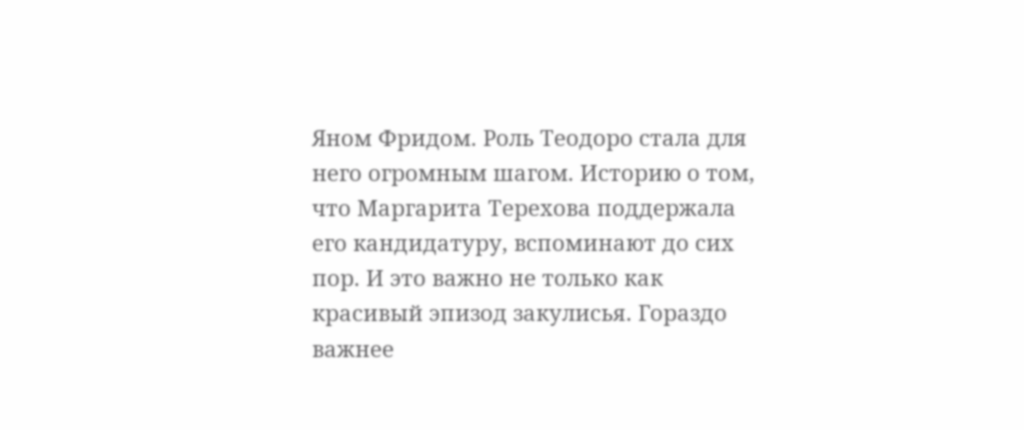Яном Фридом. Роль Теодоро стала для него огромным шагом. Историю о том, что Маргарита Терехова поддержала его кандидатуру, вспоминают до сих пор. И это важно не только как красивый эпизод закулисья. Гораздо важнее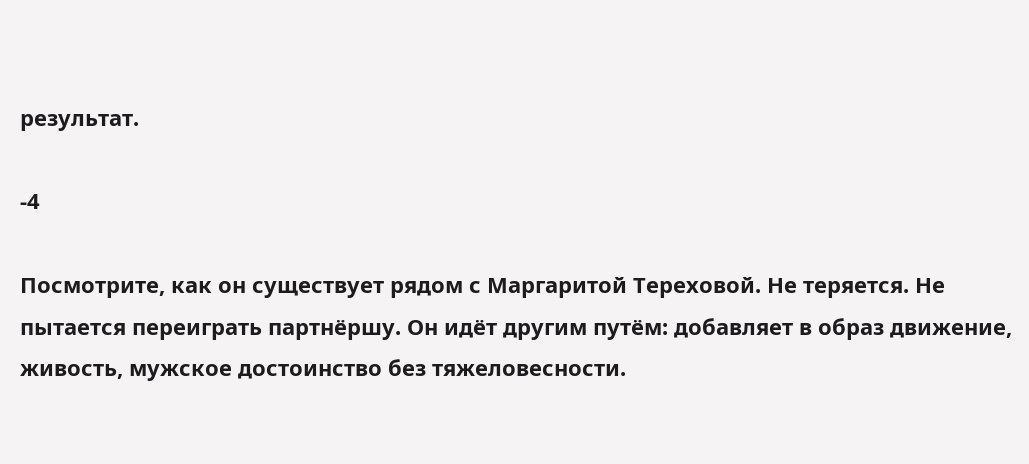результат.

-4

Посмотрите, как он существует рядом с Маргаритой Тереховой. Не теряется. Не пытается переиграть партнёршу. Он идёт другим путём: добавляет в образ движение, живость, мужское достоинство без тяжеловесности.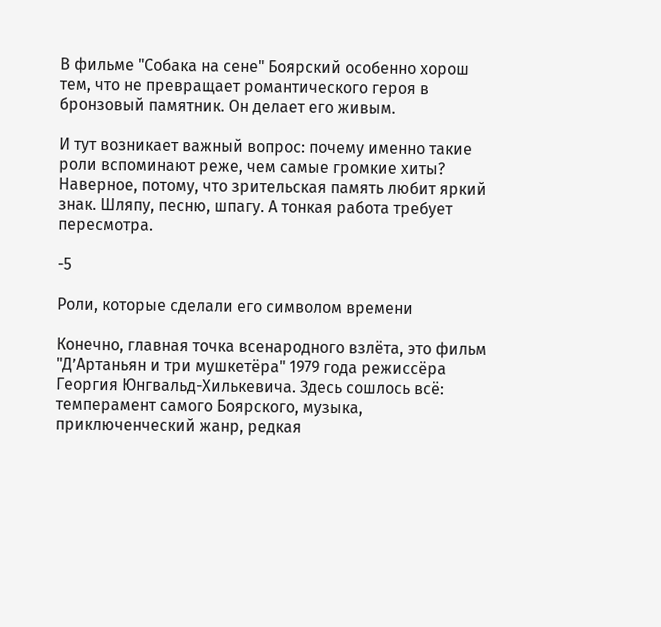В фильме "Собака на сене" Боярский особенно хорош тем, что не превращает романтического героя в бронзовый памятник. Он делает его живым.

И тут возникает важный вопрос: почему именно такие роли вспоминают реже, чем самые громкие хиты? Наверное, потому, что зрительская память любит яркий знак. Шляпу, песню, шпагу. А тонкая работа требует пересмотра.

-5

Роли, которые сделали его символом времени

Конечно, главная точка всенародного взлёта, это фильм "Д’Артаньян и три мушкетёра" 1979 года режиссёра Георгия Юнгвальд-Хилькевича. Здесь сошлось всё: темперамент самого Боярского, музыка, приключенческий жанр, редкая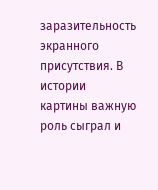заразительность экранного присутствия. В истории картины важную роль сыграл и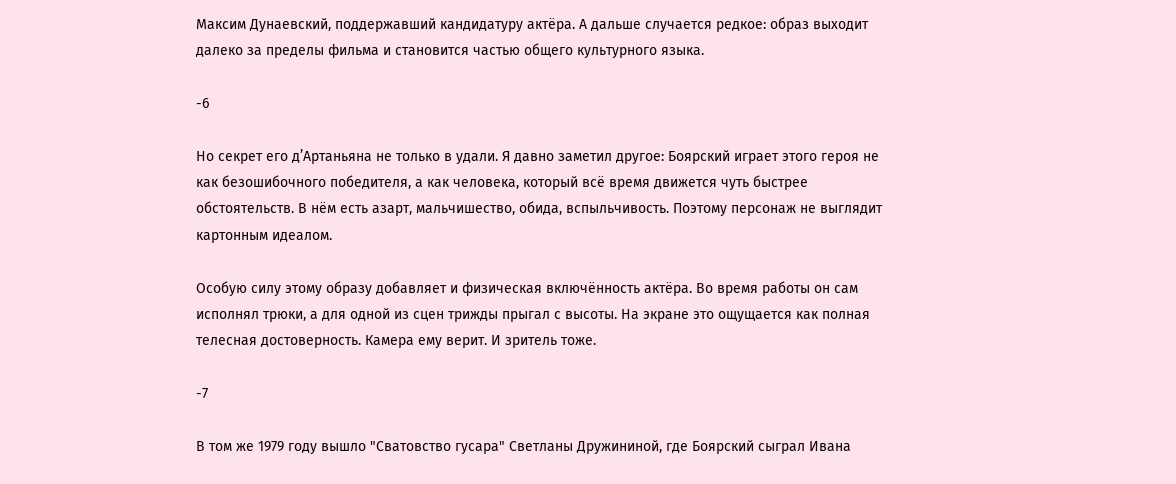Максим Дунаевский, поддержавший кандидатуру актёра. А дальше случается редкое: образ выходит далеко за пределы фильма и становится частью общего культурного языка.

-6

Но секрет его д’Артаньяна не только в удали. Я давно заметил другое: Боярский играет этого героя не как безошибочного победителя, а как человека, который всё время движется чуть быстрее обстоятельств. В нём есть азарт, мальчишество, обида, вспыльчивость. Поэтому персонаж не выглядит картонным идеалом.

Особую силу этому образу добавляет и физическая включённость актёра. Во время работы он сам исполнял трюки, а для одной из сцен трижды прыгал с высоты. На экране это ощущается как полная телесная достоверность. Камера ему верит. И зритель тоже.

-7

В том же 1979 году вышло "Сватовство гусара" Светланы Дружининой, где Боярский сыграл Ивана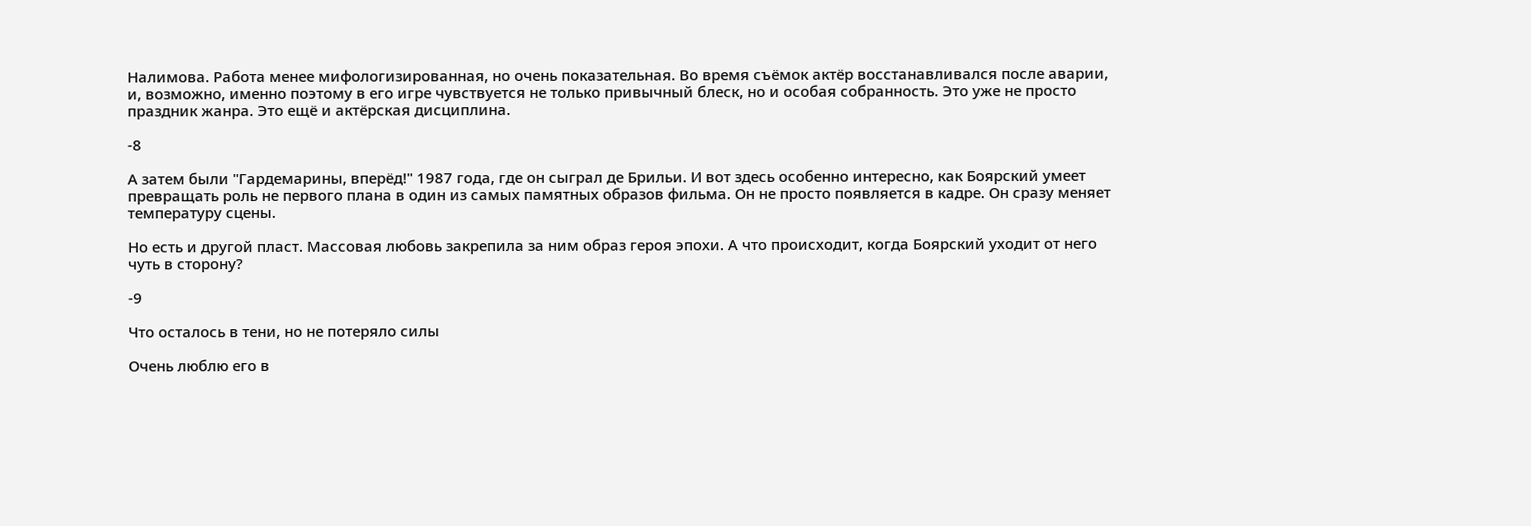Налимова. Работа менее мифологизированная, но очень показательная. Во время съёмок актёр восстанавливался после аварии, и, возможно, именно поэтому в его игре чувствуется не только привычный блеск, но и особая собранность. Это уже не просто праздник жанра. Это ещё и актёрская дисциплина.

-8

А затем были "Гардемарины, вперёд!" 1987 года, где он сыграл де Брильи. И вот здесь особенно интересно, как Боярский умеет превращать роль не первого плана в один из самых памятных образов фильма. Он не просто появляется в кадре. Он сразу меняет температуру сцены.

Но есть и другой пласт. Массовая любовь закрепила за ним образ героя эпохи. А что происходит, когда Боярский уходит от него чуть в сторону?

-9

Что осталось в тени, но не потеряло силы

Очень люблю его в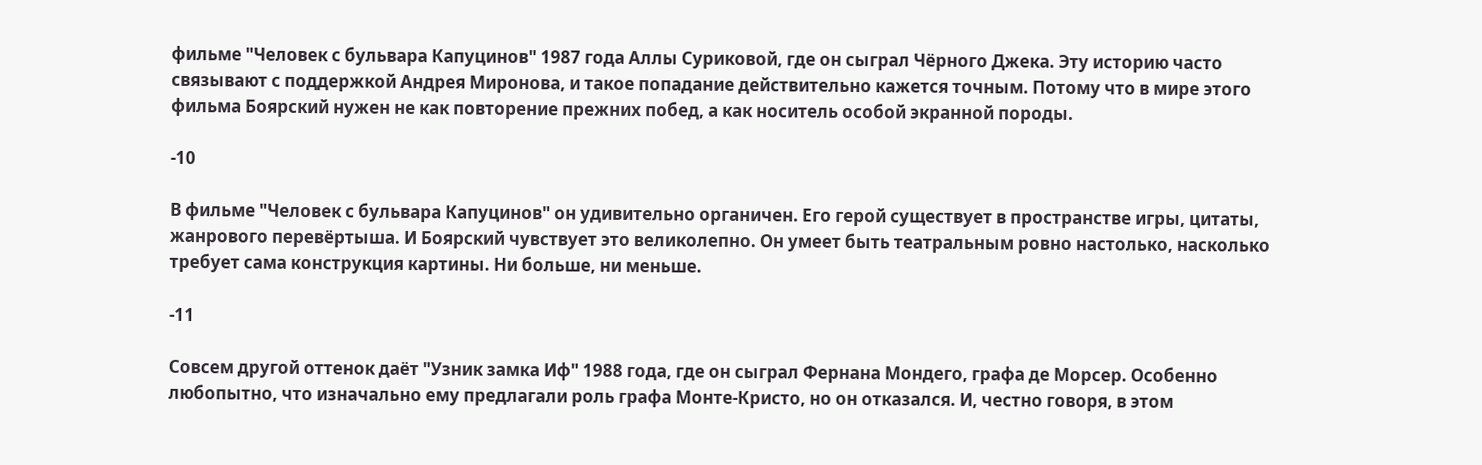фильме "Человек с бульвара Капуцинов" 1987 года Аллы Суриковой, где он сыграл Чёрного Джека. Эту историю часто связывают с поддержкой Андрея Миронова, и такое попадание действительно кажется точным. Потому что в мире этого фильма Боярский нужен не как повторение прежних побед, а как носитель особой экранной породы.

-10

В фильме "Человек с бульвара Капуцинов" он удивительно органичен. Его герой существует в пространстве игры, цитаты, жанрового перевёртыша. И Боярский чувствует это великолепно. Он умеет быть театральным ровно настолько, насколько требует сама конструкция картины. Ни больше, ни меньше.

-11

Совсем другой оттенок даёт "Узник замка Иф" 1988 года, где он сыграл Фернана Мондего, графа де Морсер. Особенно любопытно, что изначально ему предлагали роль графа Монте-Кристо, но он отказался. И, честно говоря, в этом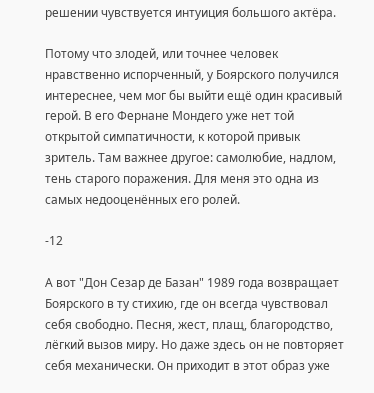решении чувствуется интуиция большого актёра.

Потому что злодей, или точнее человек нравственно испорченный, у Боярского получился интереснее, чем мог бы выйти ещё один красивый герой. В его Фернане Мондего уже нет той открытой симпатичности, к которой привык зритель. Там важнее другое: самолюбие, надлом, тень старого поражения. Для меня это одна из самых недооценённых его ролей.

-12

А вот "Дон Сезар де Базан" 1989 года возвращает Боярского в ту стихию, где он всегда чувствовал себя свободно. Песня, жест, плащ, благородство, лёгкий вызов миру. Но даже здесь он не повторяет себя механически. Он приходит в этот образ уже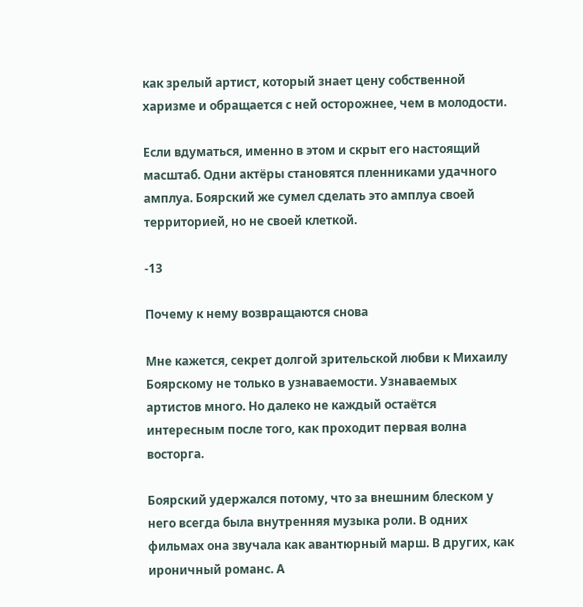как зрелый артист, который знает цену собственной харизме и обращается с ней осторожнее, чем в молодости.

Если вдуматься, именно в этом и скрыт его настоящий масштаб. Одни актёры становятся пленниками удачного амплуа. Боярский же сумел сделать это амплуа своей территорией, но не своей клеткой.

-13

Почему к нему возвращаются снова

Мне кажется, секрет долгой зрительской любви к Михаилу Боярскому не только в узнаваемости. Узнаваемых артистов много. Но далеко не каждый остаётся интересным после того, как проходит первая волна восторга.

Боярский удержался потому, что за внешним блеском у него всегда была внутренняя музыка роли. В одних фильмах она звучала как авантюрный марш. В других, как ироничный романс. А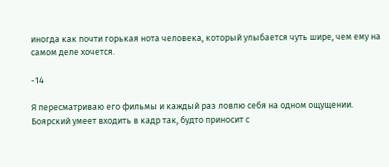иногда как почти горькая нота человека, который улыбается чуть шире, чем ему на самом деле хочется.

-14

Я пересматриваю его фильмы и каждый раз ловлю себя на одном ощущении. Боярский умеет входить в кадр так, будто приносит с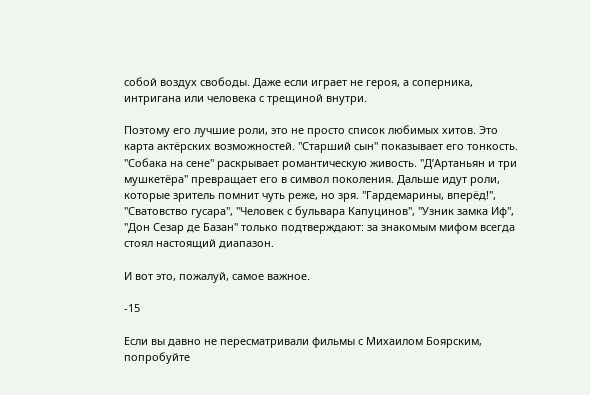собой воздух свободы. Даже если играет не героя, а соперника, интригана или человека с трещиной внутри.

Поэтому его лучшие роли, это не просто список любимых хитов. Это карта актёрских возможностей. "Старший сын" показывает его тонкость. "Собака на сене" раскрывает романтическую живость. "Д’Артаньян и три мушкетёра" превращает его в символ поколения. Дальше идут роли, которые зритель помнит чуть реже, но зря. "Гардемарины, вперёд!", "Сватовство гусара", "Человек с бульвара Капуцинов", "Узник замка Иф", "Дон Сезар де Базан" только подтверждают: за знакомым мифом всегда стоял настоящий диапазон.

И вот это, пожалуй, самое важное.

-15

Если вы давно не пересматривали фильмы с Михаилом Боярским, попробуйте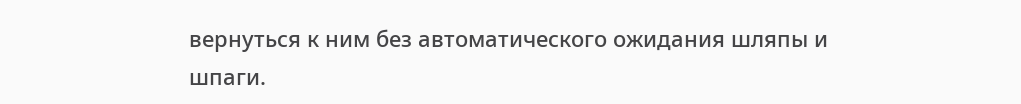вернуться к ним без автоматического ожидания шляпы и шпаги.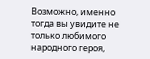Возможно, именно тогда вы увидите не только любимого народного героя,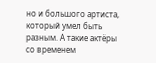но и большого артиста, который умел быть разным. А такие актёры со временем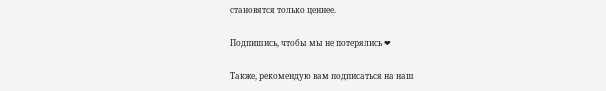становятся только ценнее.

Подпишись, чтобы мы не потерялись ❤

Также, рекомендую вам подписаться на наш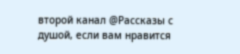второй канал @Рассказы с душой, если вам нравится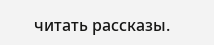читать рассказы.